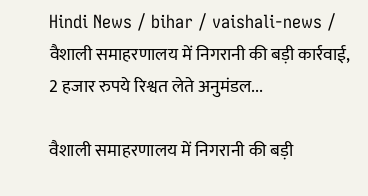Hindi News / bihar / vaishali-news / वैशाली समाहरणालय में निगरानी की बड़ी कार्रवाई, 2 हजार रुपये रिश्वत लेते अनुमंडल...

वैशाली समाहरणालय में निगरानी की बड़ी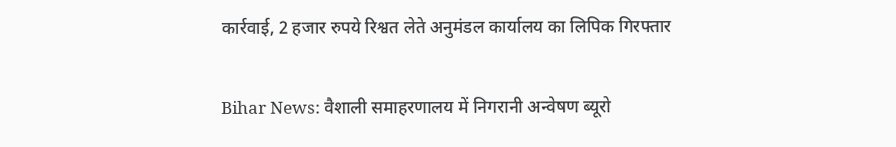कार्रवाई, 2 हजार रुपये रिश्वत लेते अनुमंडल कार्यालय का लिपिक गिरफ्तार

Bihar News: वैशाली समाहरणालय में निगरानी अन्वेषण ब्यूरो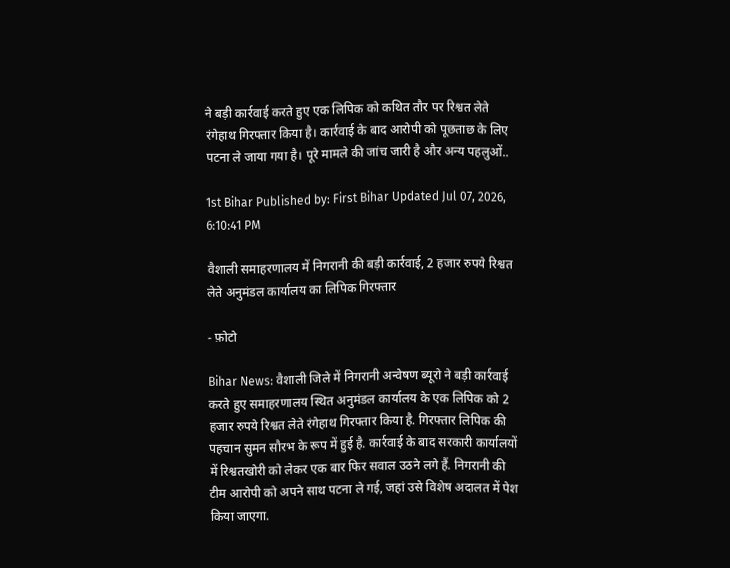ने बड़ी कार्रवाई करते हुए एक लिपिक को कथित तौर पर रिश्वत लेते रंगेहाथ गिरफ्तार किया है। कार्रवाई के बाद आरोपी को पूछताछ के लिए पटना ले जाया गया है। पूरे मामले की जांच जारी है और अन्य पहलुओं..

1st Bihar Published by: First Bihar Updated Jul 07, 2026, 6:10:41 PM

वैशाली समाहरणालय में निगरानी की बड़ी कार्रवाई, 2 हजार रुपये रिश्वत लेते अनुमंडल कार्यालय का लिपिक गिरफ्तार

- फ़ोटो

Bihar News: वैशाली जिले में निगरानी अन्वेषण ब्यूरो ने बड़ी कार्रवाई करते हुए समाहरणालय स्थित अनुमंडल कार्यालय के एक लिपिक को 2 हजार रुपये रिश्वत लेते रंगेहाथ गिरफ्तार किया है. गिरफ्तार लिपिक की पहचान सुमन सौरभ के रूप में हुई है. कार्रवाई के बाद सरकारी कार्यालयों में रिश्वतखोरी को लेकर एक बार फिर सवाल उठने लगे हैं. निगरानी की टीम आरोपी को अपने साथ पटना ले गई, जहां उसे विशेष अदालत में पेश किया जाएगा.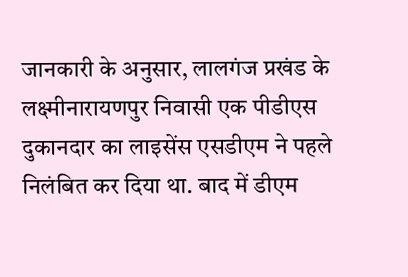जानकारी के अनुसार, लालगंज प्रखंड के लक्ष्मीनारायणपुर निवासी एक पीडीएस दुकानदार का लाइसेंस एसडीएम ने पहले निलंबित कर दिया था. बाद में डीएम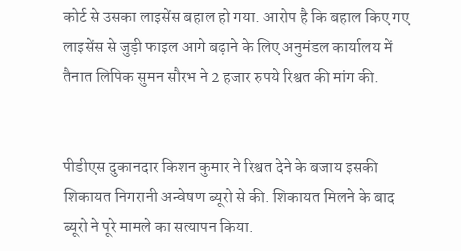कोर्ट से उसका लाइसेंस बहाल हो गया. आरोप है कि बहाल किए गए लाइसेंस से जुड़ी फाइल आगे बढ़ाने के लिए अनुमंडल कार्यालय में तैनात लिपिक सुमन सौरभ ने 2 हजार रुपये रिश्वत की मांग की.


पीडीएस दुकानदार किशन कुमार ने रिश्वत देने के बजाय इसकी शिकायत निगरानी अन्वेषण ब्यूरो से की. शिकायत मिलने के बाद ब्यूरो ने पूरे मामले का सत्यापन किया.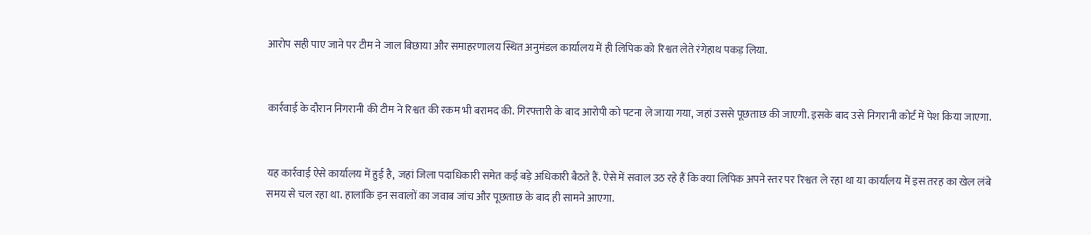आरोप सही पाए जाने पर टीम ने जाल बिछाया और समाहरणालय स्थित अनुमंडल कार्यालय में ही लिपिक को रिश्वत लेते रंगेहाथ पकड़ लिया.


कार्रवाई के दौरान निगरानी की टीम ने रिश्वत की रकम भी बरामद की. गिरफ्तारी के बाद आरोपी को पटना ले जाया गया, जहां उससे पूछताछ की जाएगी. इसके बाद उसे निगरानी कोर्ट में पेश किया जाएगा.


यह कार्रवाई ऐसे कार्यालय में हुई है, जहां जिला पदाधिकारी समेत कई बड़े अधिकारी बैठते हैं. ऐसे में सवाल उठ रहे हैं कि क्या लिपिक अपने स्तर पर रिश्वत ले रहा था या कार्यालय में इस तरह का खेल लंबे समय से चल रहा था. हालांकि इन सवालों का जवाब जांच और पूछताछ के बाद ही सामने आएगा.